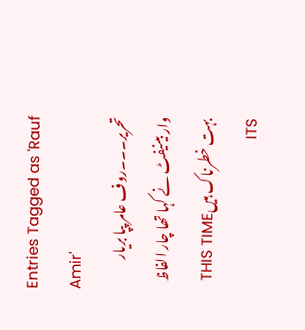Entries Tagged as 'Rauf Amir'
تحریر۔۔۔روف عامر پپا بریار
وار بینیفٹ نے کہا تھا چار الفاظ بہت خطرناک ہیںTHIS TIME ITS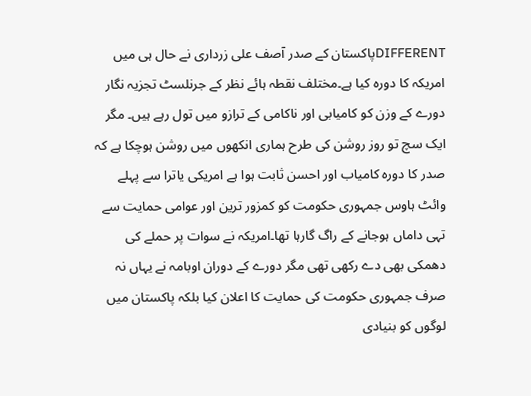DIFFERENTپاکستان کے صدر آصف علی زرداری نے حال ہی میں امریکہ کا دورہ کیا ہے۔مختلف نقطہ ہائے نظر کے جرنلسٹ تجزیہ نگار دورے کے وزن کو کامیابی اور ناکامی کے ترازو میں تول رہے ہیں۔ مگر ایک سچ تو روز روشن کی طرح ہماری انکھوں میں روشن ہوچکا ہے کہ صدر کا دورہ کامیاب اور احسن ثابت ہوا ہے امریکی یاترا سے پہلے وائٹ ہاوس جمہوری حکومت کو کمزور ترین اور عوامی حمایت سے تہی داماں ہوجانے کے راگ گارہا تھا۔امریکہ نے سوات پر حملے کی دھمکی بھی دے رکھی تھی مگر دورے کے دوران اوبامہ نے یہاں نہ صرف جمہوری حکومت کی حمایت کا اعلان کیا بلکہ پاکستان میں لوگوں کو بنیادی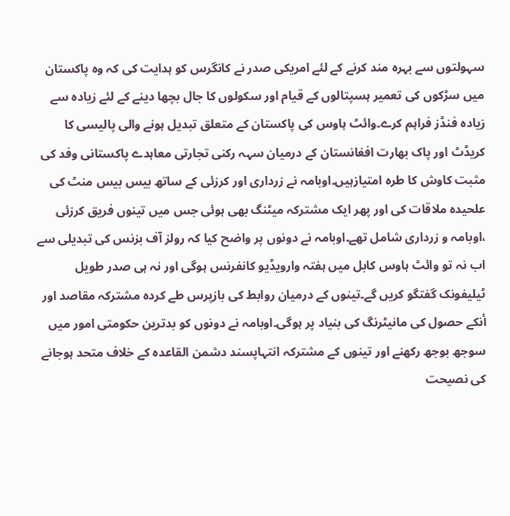سہولتوں سے بہرہ مند کرنے کے لئے امریکی صدر نے کانگرس کو ہدایت کی کہ وہ پاکستان میں سڑکوں کی تعمیر ہسپتالوں کے قیام اور سکولوں کا جال بچھا دینے کے لئے زیادہ سے زیادہ فنڈز فراہم کرے۔وائٹ ہاوس کی پاکستان کے متعلق تبدیل ہونے والی پالیسی کا کریڈٹ اور پاک بھارت افغانستان کے درمیان سہہ رکنی تجارتی معاہدے پاکستانی وفد کی مثبت کاوش کا طرہ امتیازہیں۔اوبامہ نے زرداری اور کرزئی کے ساتھ بیس بیس منٹ کی علحیدہ ملاقات کی اور پھر ایک مشترکہ میٹنگ بھی ہوئی جس میں تینوں فریق کرزئی ،اوبامہ و زرداری شامل تھے۔اوبامہ نے دونوں پر واضح کیا کہ رولز آف بزنس کی تبدیلی سے اب نہ تو وائٹ ہاوس کابل میں ہفتہ وارویڈیو کانفرنس ہوگی اور نہ ہی صدر طویل ٹیلیفونک گفتگو کریں گے۔تینوں کے درمیان روابط کی بازپرس طے کردہ مشترکہ مقاصد اور أنکے حصول کی مانیٹرنگ کی بنیاد پر ہوگی۔اوبامہ نے دونوں کو بدترین حکومتی امور میں سوجھ بوجھ رکھنے اور تینوں کے مشترکہ انتہاپسند دشمن القاعدہ کے خلاف متحد ہوجانے کی نصیحت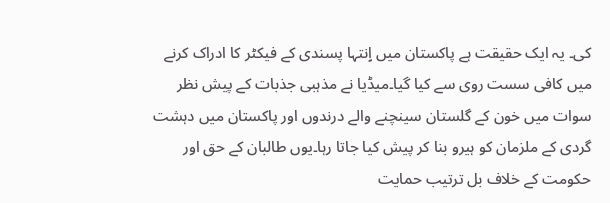کی۔ یہ ایک حقیقت ہے پاکستان میں اٍنتہا پسندی کے فیکٹر کا ادراک کرنے میں کافی سست روی سے کیا گیا۔میڈیا نے مذہبی جذبات کے پیش نظر سوات میں خون کے گلستان سینچنے والے درندوں اور پاکستان میں دہشت گردی کے ملزمان کو ہیرو بنا کر پیش کیا جاتا رہا۔یوں طالبان کے حق اور حکومت کے خلاف بل ترتیب حمایت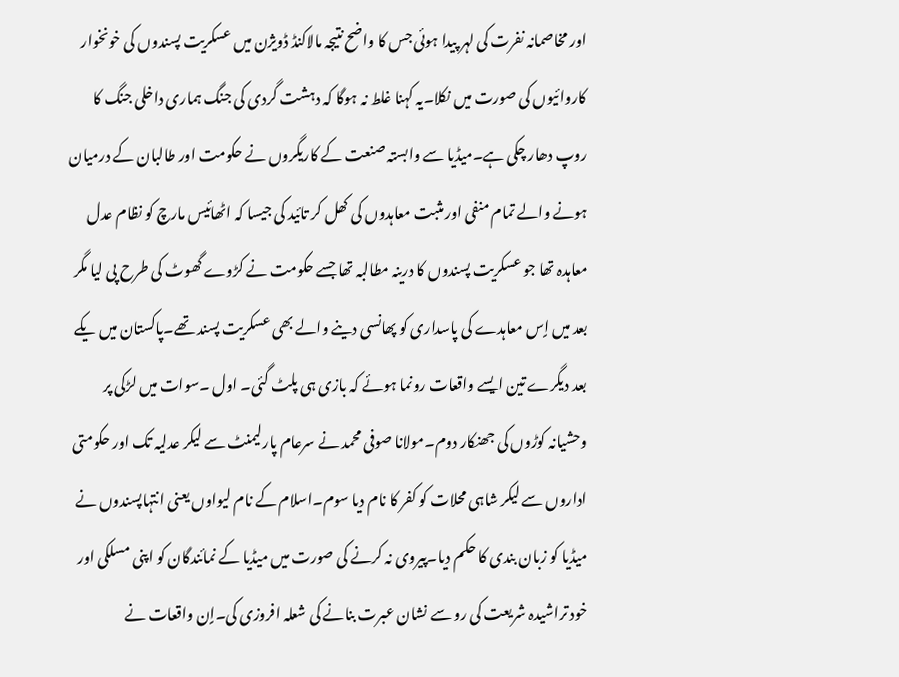اور مخاصمانہ نفرت کی لہر پیدا ہوئی جس کا واضح نتیجہ مالاکنڈ ڈویژن میں عسکریت پسندوں کی خونخوار کاروائیوں کی صورت میں نکلا۔یہ کہنا غلط نہ ہوگا کہ دہشت گردی کی جنگ ہماری داخلی جنگ کا روپ دھار چکی ہے۔میڈیا سے وابستہ صنعت کے کاریگروں نے حکومت اور طالبان کے درمیان ہونے والے تمام منفی اور مثبت معاہدوں کی کھل کر تائید کی جیسا کہ اٹھائیس مارچ کو نظام عدل معاہدہ تھا جو عسکریت پسندوں کا درینہ مطالبہ تھا جسے حکومت نے کڑوے گھوٹ کی طرح پی لیا مگر بعد میں اٍس معاہدے کی پاسداری کو پھانسی دینے والے بھی عسکریت پسند تھے۔پاکستان میں یکے بعد دیگرے تین ایسے واقعات رونما ہوئے کہ بازی ہی پلٹ گئی۔ اول ۔سوات میں لڑکی پر وحشیانہ کوڑوں کی جھنکار دوم۔مولانا صوفی محمد نے سرعام پارلیمنٹ سے لیکر عدلیہ تک اور حکومتی اداروں سے لیکر شاہی محلات کو کفر کا نام دیا سوم۔اسلام کے نام لیواوں یعنی انتہاپسندوں نے میڈیا کو زبان بندی کا حکم دیا۔پیروی نہ کرنے کی صورت میں میڈیا کے نمائندگان کو اپنی مسلکی اور خود تراشیدہ شریعت کی رو سے نشان عبرت بنانے کی شعلہ افروزی کی۔اٍن واقعات نے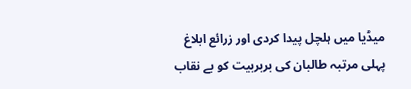میڈیا میں ہلچل پیدا کردی اور زرائع ابلاغ پہلی مرتبہ طالبان کی بربربیت کو بے نقاب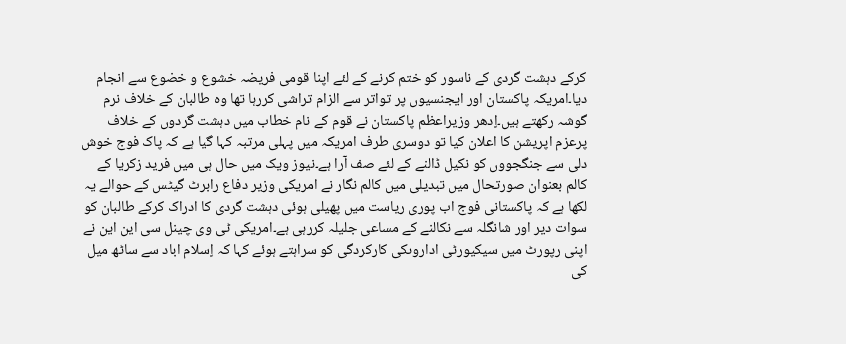کرکے دہشت گردی کے ناسور کو ختم کرنے کے لئے اپنا قومی فریضہ خشوع و خضوع سے انجام دیا۔امریکہ پاکستان اور ایجنسیوں پر تواتر سے الزام تراشی کررہا تھا وہ طالبان کے خلاف نرم گوشہ رکھتے ہیں۔اٍدھر وزیراعظم پاکستان نے قوم کے نام خطاب میں دہشت گردوں کے خلاف پرعزم اپریشن کا اعلان کیا تو دوسری طرف امریکہ میں پہلی مرتبہ کہا گیا ہے کہ پاک فوج خوش دلی سے جنگجووں کو نکیل ڈالنے کے لئے صف آرا ہے۔نیوز ویک میں حال ہی میں فرید زکریا کے کالم بعنوان صورتحال میں تبدیلی میں کالم نگار نے امریکی وزیر دفاع رابرٹ گیٹس کے حوالے یہ لکھا ہے کہ پاکستانی فوج اب پوری ریاست میں پھیلی ہوئی دہشت گردی کا ادراک کرکے طالبان کو سوات دیر اور شانگلہ سے نکالنے کے مساعی جلیلہ کررہی ہے۔امریکی ٹی وی چینل سی این این نے اپنی رپورٹ میں سیکیورٹی اداروںکی کارکردگی کو سراہتے ہوئے کہا کہ اٍسلام اباد سے ساٹھ میل کی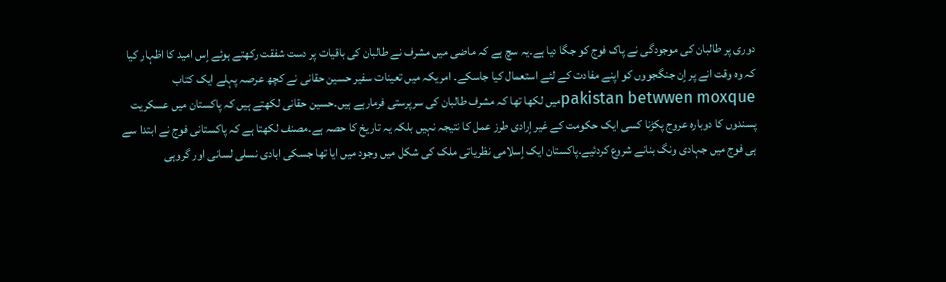دوری پر طالبان کی موجودگی نے پاک فوج کو جگا دیا ہے۔یہ سچ ہے کہ ماضی میں مشرف نے طالبان کی باقیات پر دست شفقت رکھتے ہوئے اٍس امید کا اظہار کیا کہ وہ وقت انے پر اٍن جنگجووں کو اپنے مفادت کے لئے استعمال کیا جاسکے۔ امریکہ میں تعینات سفیر حسین حقانی نے کچھ عرصہ پہلے ایک کتاب pakistan betwwen moxqueمیں لکھا تھا کہ مشرف طالبان کی سرپرستی فرمارہے ہیں۔حسین حقانی لکھتے ہیں کہ پاکستان میں عسکریت پسندوں کا دوبارہ عروج پکڑنا کسی ایک حکومت کے غیر اٍرادی طرز عمل کا نتیجہ نہیں بلکہ یہ تاریخ کا حصہ ہے۔مصنف لکھتا ہے کہ پاکستانی فوج نے ابتدا سے ہی فوج میں جہادی ونگ بنانے شروع کردئیے۔پاکستان ایک اٍسلامی نظریاتی ملک کی شکل میں وجود میں ایا تھا جسکی ابادی نسلی لسانی اور گروہی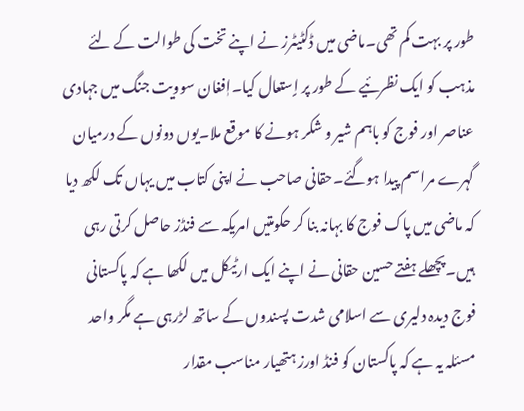طور پر بہت کم تھی۔ماضی میں ڈکٹیٹرز نے اپنے تخت کی طوالت کے لئے مذہب کو ایک نظرئیے کے طور پر اٍستعال کیا۔اٖفغان سوویت جنگ میں جہادی عناصر اور فوج کو باہم شیر و شکر ہونے کا موقع ملا۔یوں دونوں کے درمیان گہرے مراسم پیدا ہوگئے۔حقانی صاحب نے اپنی کتاب میں یہاں تک لکھ دیا کہ ماضی میں پاک فوج کا بہانہ بنا کر حکومتیں امریکہ سے فنڈز حاصل کرتی رہی ہیں۔پچھلے ہفتے حسین حقانی نے اپنے ایک ارٹیکل میں لکھا ہے کہ پاکستانی فوج دیدہ دلیری سے اسلامی شدت پسندوں کے ساتھ لڑرہی ہے مگر واحد مسئلہ یہ ہے کہ پاکستان کو فنڈ اورز ہتھیار مناسب مقدار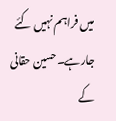میں فراہم نہیں کئے جارہے۔حسین حقانی کے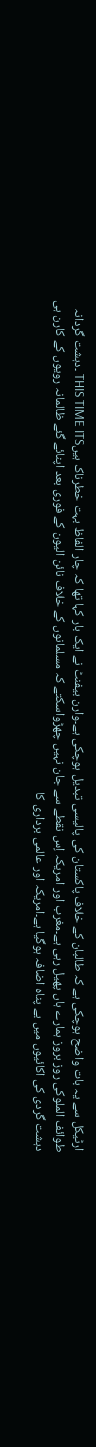ارٹیکل سے یہ بات واضح ہوچکی ہے کہ طالبان کے خلاف پاکستان کی پالیسی تبدیل ہوچکی ہے۔وارن بیفنٹ نے ایک بار کہا تھا کہ چار الفاظ بہت خطرناک ہیںTHIS TIME ITS ۔دہشت گردانہ طوائف الملوکی روز بروز ہمارے ہاں پھیل رہی ہے۔مغرب اور امریکہ اٍس نقطے سے جان نہیں چھڑواسکتے کہ مسلمانوں کے خلاف نائن الیون کے فوری بعد اپنائے گئے ظالمانہ رویوں کے کارن ہی دہشت گردی کی اکائیوں میں بے پناہ اضافہ ہوگیا ہے۔امریکہ اور عالمی برداری کا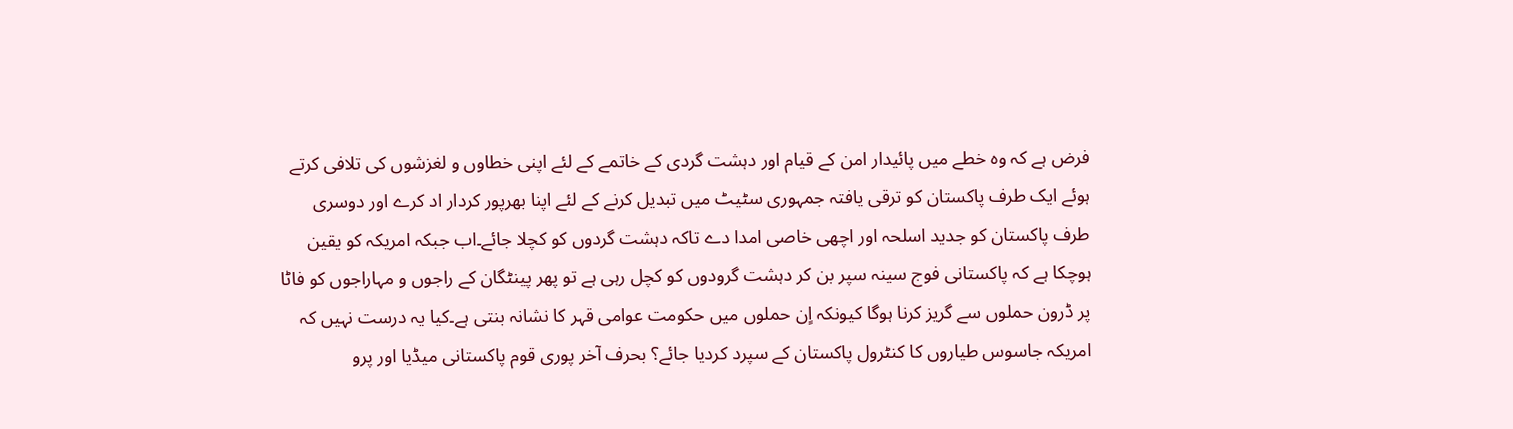فرض ہے کہ وہ خطے میں پائیدار امن کے قیام اور دہشت گردی کے خاتمے کے لئے اپنی خطاوں و لغزشوں کی تلافی کرتے ہوئے ایک طرف پاکستان کو ترقی یافتہ جمہوری سٹیٹ میں تبدیل کرنے کے لئے اپنا بھرپور کردار اد کرے اور دوسری طرف پاکستان کو جدید اسلحہ اور اچھی خاصی امدا دے تاکہ دہشت گردوں کو کچلا جائے۔اب جبکہ امریکہ کو یقین ہوچکا ہے کہ پاکستانی فوج سینہ سپر بن کر دہشت گرودوں کو کچل رہی ہے تو پھر پینٹگان کے راجوں و مہاراجوں کو فاٹا پر ڈرون حملوں سے گریز کرنا ہوگا کیونکہ اٍن حملوں میں حکومت عوامی قہر کا نشانہ بنتی ہے۔کیا یہ درست نہیں کہ امریکہ جاسوس طیاروں کا کنٹرول پاکستان کے سپرد کردیا جائے؟ بحرف آخر پوری قوم پاکستانی میڈیا اور پرو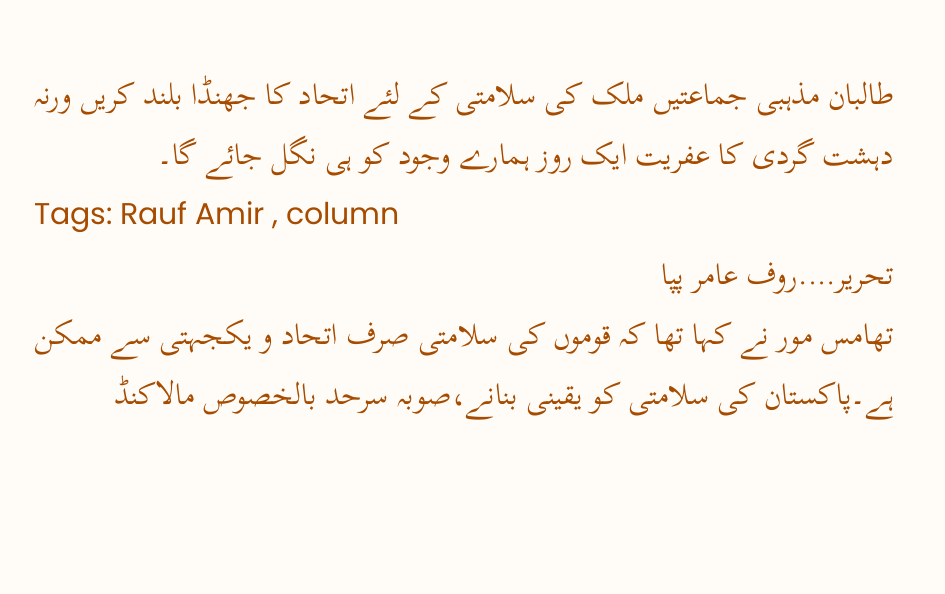طالبان مذہبی جماعتیں ملک کی سلامتی کے لئے اتحاد کا جھنڈا بلند کریں ورنہ دہشت گردی کا عفریت ایک روز ہمارے وجود کو ہی نگل جائے گا۔
Tags: Rauf Amir , column
تحریر….روف عامر پپا
تھامس مور نے کہا تھا کہ قوموں کی سلامتی صرف اتحاد و یکجہتی سے ممکن ہے۔پاکستان کی سلامتی کو یقینی بنانے،صوبہ سرحد بالخصوص مالاکنڈ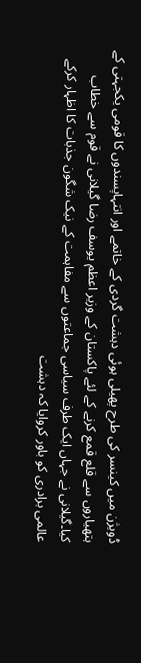ڈویژن میں کینسر کی طرح پھیلی ہوئی دہشت گردی کے خاتمے اور انتہاپسندوں کا قومی یکجہتی کے ہتھیاروں سے قلع قمع کرنے کے لئے پاکستان کے وزیر اعظم یوسف رضا گیلانی نے قوم سے خطاب کیا۔گیلانی نے جہاں ایک طرف سیاسی جماعتوں سے مفاہمت کے نیک شگون جذبات کا اظہار کرکے عالمی برادری کو باور کروایا کہ دہشت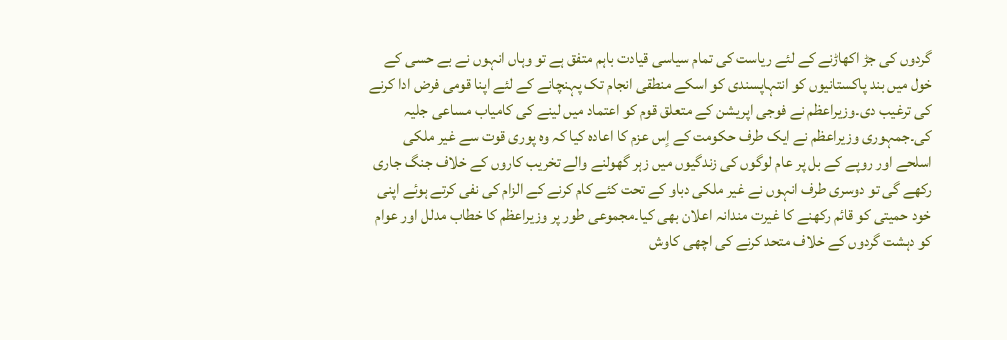گردوں کی جڑ اکھاڑنے کے لئے ریاست کی تمام سیاسی قیادت باہم متفق ہے تو وہاں انہوں نے بے حسی کے خول میں بند پاکستانیوں کو انتہاپسندی کو اسکے منطقی انجام تک پہنچانے کے لئے اپنا قومی فرض ادا کرنے کی ترغیب دی۔وزیراعظم نے فوجی اپریشن کے متعلق قوم کو اعتماد میں لینے کی کامیاب مساعی جلیہ کی۔جمہوری وزیراعظم نے ایک طرف حکومت کے اٍس عزم کا اعادہ کیا کہ وہ پوری قوت سے غیر ملکی اسلحے اور روپے کے بل پر عام لوگوں کی زندگیوں میں زہر گھولنے والے تخریب کاروں کے خلاف جنگ جاری رکھے گی تو دوسری طرف انہوں نے غیر ملکی دباو کے تحت کئے کام کرنے کے الزام کی نفی کرتے ہوئے اپنی خود حمیتی کو قائم رکھنے کا غیرت مندانہ اعلان بھی کیا۔مجموعی طور پر وزیراعظم کا خطاب مدلل اور عوام کو دہشت گردوں کے خلاف متحد کرنے کی اچھی کاوش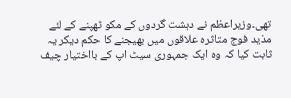تھی۔وزیراعظم نے دہشت گردوں کے مکو ٹھپنے کے لئے مذید فوج متاثرہ علاقوں میں بھیجنے کا حکم دیکر یہ ثابت کیا کہ وہ ایک جمہوری سیٹ اپ کے بااختیار چیف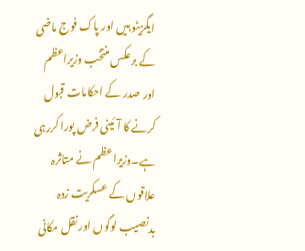ایگزیٹو ہیں اور پاک فوج ماضی کے برعکس منتخب وزیراعظم اور صدر کے احکامات قبول کرنے کا آئینی فرض پورا کررہی ہے۔وزیراعظم نے متاثرہ علاقوں کے عسکریت زدہ بدنصیب لوگوں اور نقل مکانی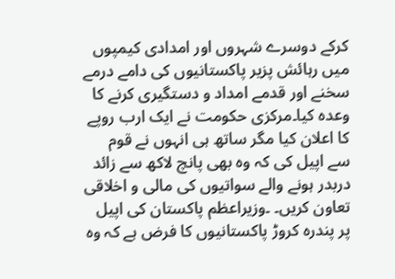کرکے دوسرے شہروں اور امدادی کیمپوں میں رہائش پزیر پاکستانیوں کی دامے درمے سخنے اور قدمے امداد و دستگیری کرنے کا وعدہ کیا۔مرکزی حکومت نے ایک ارب روپے کا اعلان کیا مگر ساتھ ہی انہوں نے قوم سے اپیل کی کہ وہ بھی پانچ لاکھ سے زائد دربدر ہونے والے سواتیوں کی مالی و اخلاقی تعاون کریں۔ ۔وزیراعظم پاکستان کی اپیل پر پندرہ کروڑ پاکستانیوں کا فرض ہے کہ وہ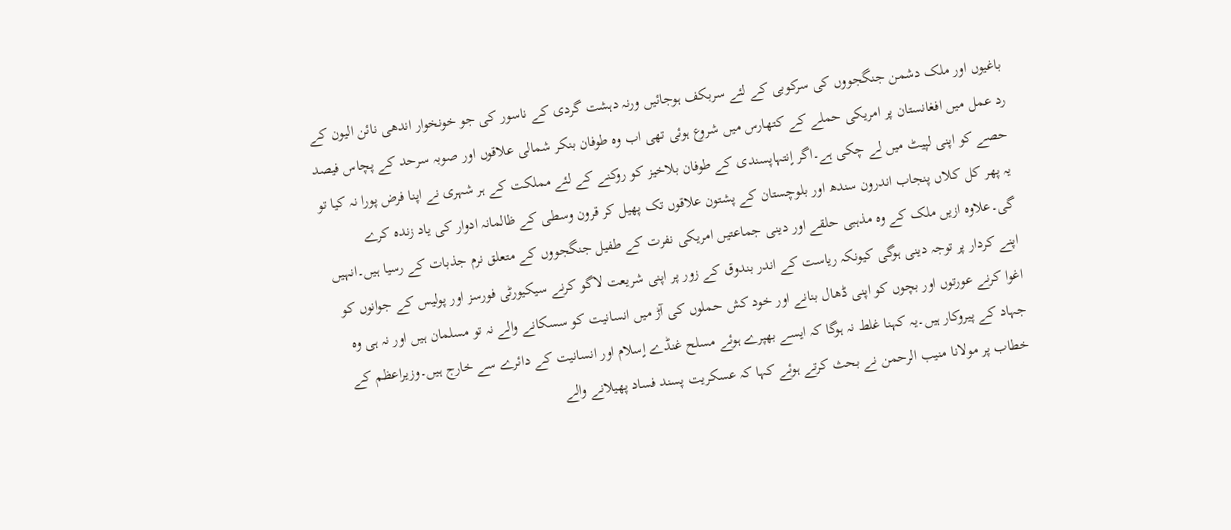باغیوں اور ملک دشمن جنگجووں کی سرکوبی کے لئے سربکف ہوجائیں ورنہ دہشت گردی کے ناسور کی جو خونخوار اندھی نائن الیون کے رد عمل میں افغانستان پر امریکی حملے کے کتھارس میں شروع ہوئی تھی اب وہ طوفان بنکر شمالی علاقوں اور صوبہ سرحد کے پچاس فیصد حصے کو اپنی لپیٹ میں لے چکی ہے۔اگر اٍنتہاپسندی کے طوفان بلاخیز کو روکنے کے لئے مملکت کے ہر شہری نے اپنا فرض پورا نہ کیا تو یہ پھر کل کلاں پنجاب اندرون سندھ اور بلوچستان کے پشتون علاقوں تک پھیل کر قرون وسطی کے ظالمانہ ادوار کی یاد زندہ کرے گی۔علاوہ ازیں ملک کے وہ مذہبی حلقے اور دینی جماعتیں امریکی نفرت کے طفیل جنگجووں کے متعلق نرم جذبات کے رسیا ہیں۔انہیں اپنے کردار پر توجہ دینی ہوگی کیونکہ ریاست کے اندر بندوق کے زور پر اپنی شریعت لاگو کرنے سیکیورٹی فورسز اور پولیس کے جوانوں کو اغوا کرنے عورتوں اور بچوں کو اپنی ڈھال بنانے اور خود کش حملوں کی آڑ میں انسانیت کو سسکانے والے نہ تو مسلمان ہیں اور نہ ہی وہ جہاد کے پیروکار ہیں۔یہ کہنا غلط نہ ہوگا کہ ایسے بھپرے ہوئے مسلح غنڈے اٍسلام اور انسانیت کے دائرے سے خارج ہیں۔وزیراعظم کے خطاب پر مولانا منیب الرحمن نے بحث کرتے ہوئے کہا کہ عسکریت پسند فساد پھیلانے والے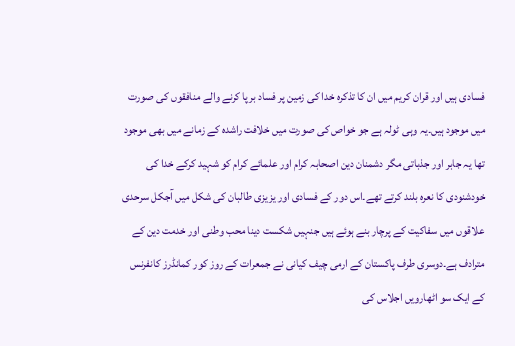فسادی ہیں اور قران کریم میں ان کا تذکرہ خدا کی زمین پر فساد برپا کرنے والے منافقوں کی صورت میں موجود ہیں۔یہ وہی ٹولہ ہے جو خواص کی صورت میں خلافت راشدہ کے زمانے میں بھی موجود تھا یہ جابر اور جذباتی مگر دشمنان دین اصحابہ کرام اور علمائے کرام کو شہید کرکے خدا کی خودشنودی کا نعرہ بلند کرتے تھے۔اس دور کے فسادی اور یزیزی طالبان کی شکل میں آجکل سرحدی علاقوں میں سفاکیت کے پرچار بنے ہوئے ہیں جنہیں شکست دینا محب وطنی اور خدمت دین کے مترادف ہے۔دوسری طرف پاکستان کے ارمی چیف کیانی نے جمعرات کے روز کور کمانڈرز کانفرنس کے ایک سو اٹھارویں اجلاس کی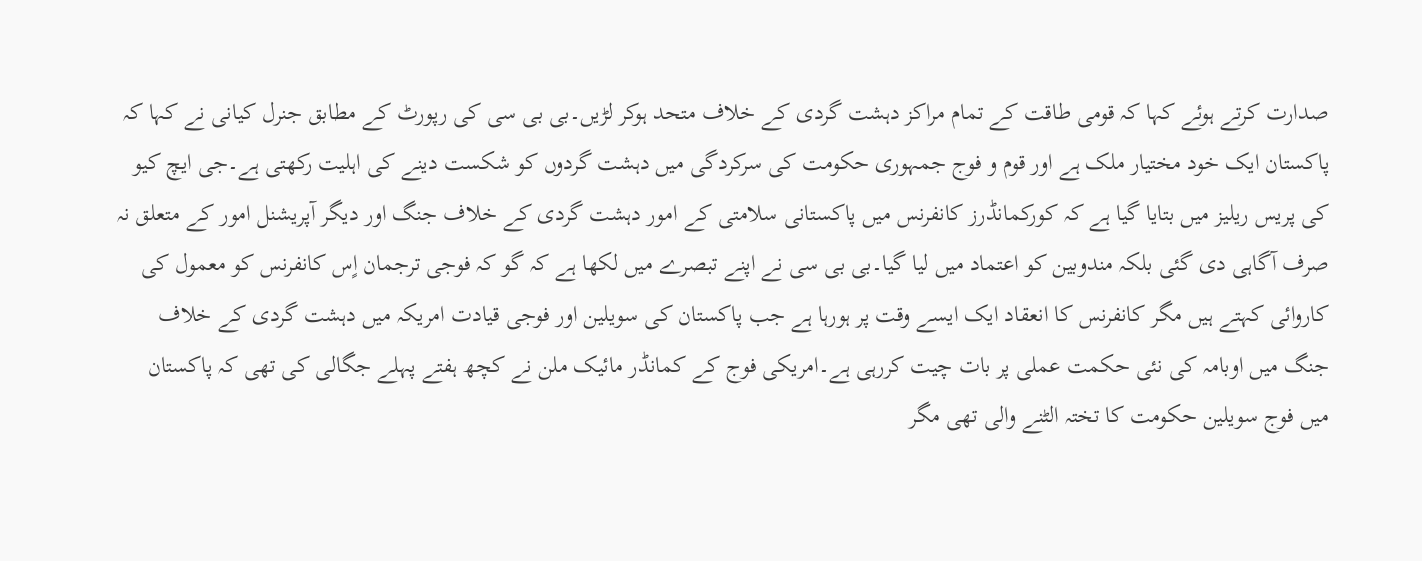صدارت کرتے ہوئے کہا کہ قومی طاقت کے تمام مراکز دہشت گردی کے خلاف متحد ہوکر لڑیں۔بی بی سی کی رپورٹ کے مطابق جنرل کیانی نے کہا کہ پاکستان ایک خود مختیار ملک ہے اور قوم و فوج جمہوری حکومت کی سرکردگی میں دہشت گردوں کو شکست دینے کی اہلیت رکھتی ہے۔جی ایچ کیو کی پریس ریلیز میں بتایا گیا ہے کہ کورکمانڈرز کانفرنس میں پاکستانی سلامتی کے امور دہشت گردی کے خلاف جنگ اور دیگر آپریشنل امور کے متعلق نہ صرف آگاہی دی گئی بلکہ مندوبین کو اعتماد میں لیا گیا۔بی بی سی نے اپنے تبصرے میں لکھا ہے کہ گو کہ فوجی ترجمان اٍس کانفرنس کو معمول کی کاروائی کہتے ہیں مگر کانفرنس کا انعقاد ایک ایسے وقت پر ہورہا ہے جب پاکستان کی سویلین اور فوجی قیادت امریکہ میں دہشت گردی کے خلاف جنگ میں اوبامہ کی نئی حکمت عملی پر بات چیت کررہی ہے۔امریکی فوج کے کمانڈر مائیک ملن نے کچھ ہفتے پہلے جگالی کی تھی کہ پاکستان میں فوج سویلین حکومت کا تختہ الٹنے والی تھی مگر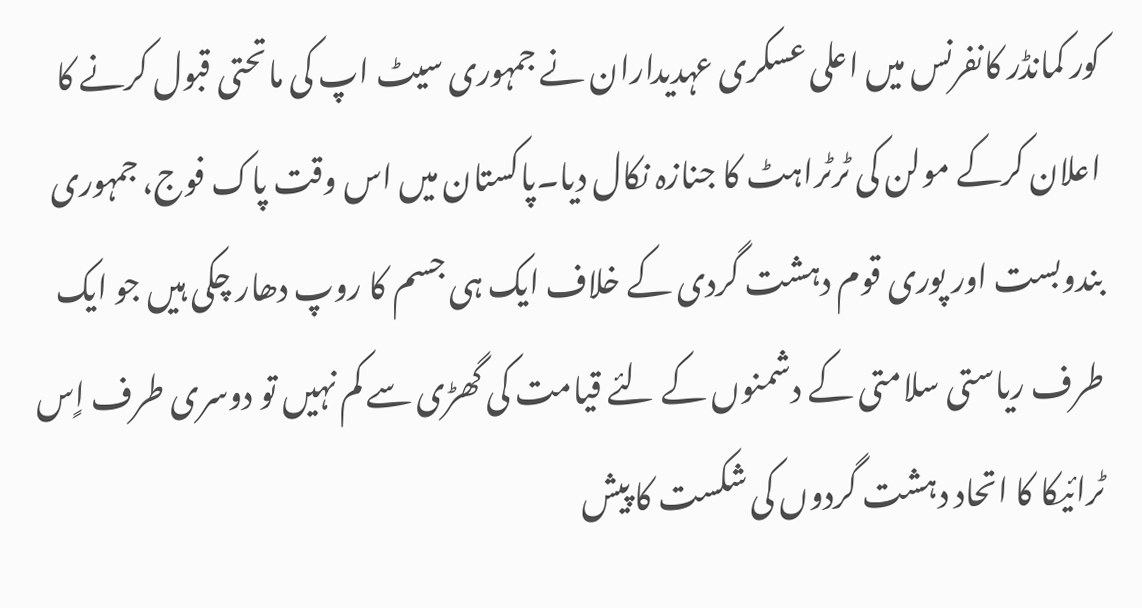کور کمانڈر کانفرنس میں اعلی عسکری عہدیداران نے جمہوری سیٹ اپ کی ماتحتی قبول کرنے کا اعلان کرکے مولن کی ٹرٹراہٹ کا جنازہ نکال دیا۔پاکستان میں اس وقت پاک فوج، جمہوری بندوبست اور پوری قوم دہشت گردی کے خلاف ایک ہی جسم کا روپ دھار چکی ہیں جو ایک طرف ریاستی سلامتی کے دشمنوں کے لئے قیامت کی گھڑی سے کم نہیں تو دوسری طرف اٍس ٹرائیکا کا اتحاد دہشت گردوں کی شکست کا پیش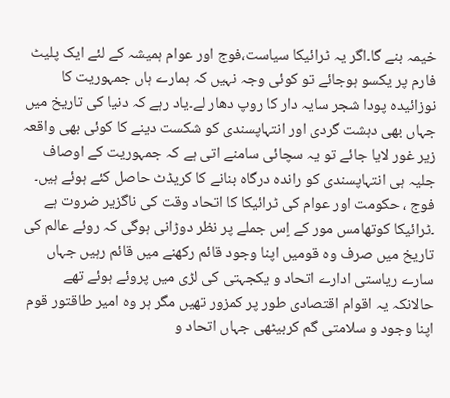خیمہ بنے گا۔اگر یہ ٹرائیکا سیاست،فوج اور عوام ہمیشہ کے لئے ایک پلیٹ فارم پر یکسو ہوجائے تو کوئی وجہ نہیں کہ ہمارے ہاں جمہوریت کا نوزائیدہ پودا شجر سایہ دار کا روپ دھار لے۔یاد رہے کہ دنیا کی تاریخ میں جہاں بھی دہشت گردی اور انتہاپسندی کو شکست دینے کا کوئی بھی واقعہ زیر غور لایا جائے تو یہ سچائی سامنے اتی ہے کہ جمہوریت کے اوصاف جلیہ ہی انتہاپسندی کو راندہ درگاہ بنانے کا کریڈٹ حاصل کئے ہوئے ہیں۔ فوج ، حکومت اور عوام کی ٹرائیکا کا اتحاد وقت کی ناگزیر ضروت ہے ۔ٹرائیکا کوتھامس مور کے اٍس جملے پر نظر دوڑانی ہوگی کہ روئے عالم کی تاریخ میں صرف وہ قومیں اپنا وجود قائم رکھنے میں قائم رہیں جہاں سارے ریاستی ادارے اتحاد و یکجہتی کی لڑی میں پروئے ہوئے تھے حالانکہ یہ اقوام اقتصادی طور پر کمزور تھیں مگر ہر وہ امیر طاقتور قوم اپنا وجود و سلامتی گم کربیٹھی جہاں اتحاد و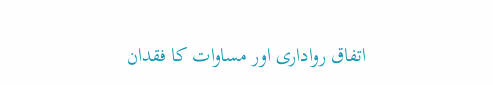اتفاق رواداری اور مساوات کا فقدان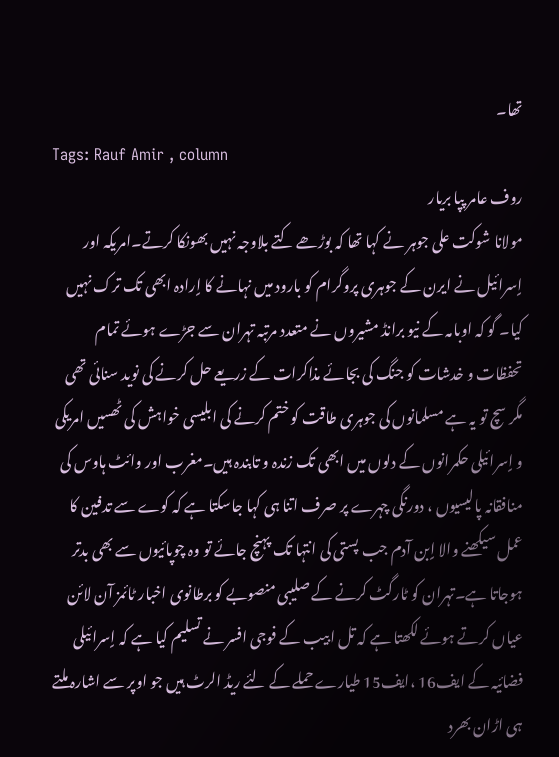تھا۔
Tags: Rauf Amir , column
روف عامر پپا بریار
مولانا شوکت علی جوہر نے کہا تھا کہ بوڑھے کتے بلاوجہ نہیں بھونکا کرتے۔امریکہ اور اٍسرائیل نے ایرن کے جوہری پروگرام کو بارود میں نہانے کا اٍرادہ ابھی تک ترک نہیں کیا۔ گو کہ اوبامہ کے نیو برانڈ مشیروں نے متعدد مرتبہ تہران سے جڑے ہوئے تمام تحفظات و خدشات کو جنگ کی بجائے مذاکرات کے زریعے حل کرنے کی نوید سنائی تھی مگر سچ تو یہ ہے مسلمانوں کی جوہری طاقت کو ختم کرنے کی ابلیسی خواہش کی ٹھسیں امریکی و اٍسرائیلی حکمرانوں کے دلوں میں ابھی تک زندہ و تابندہ ہیں۔مغرب اور وائٹ ہاوس کی منافقانہ پالیسیوں ، دورنگی چہرے پر صرف اتنا ہی کہا جاسکتا ہے کہ کوے سے تدفین کا عمل سیکھنے والا اٍبن آدم جب پستی کی انتہا تک پہنچ جائے تو وہ چوپائیوں سے بھی بدتر ہوجاتا ہے۔تہران کو ٹارگٹ کرنے کے صلیبی منصوبے کو برطانوی اخبار ٹائمز آن لائن عیاں کرتے ہوئے لکھتا ہے کہ تل ابیب کے فوجی افسر نے تسلیم کیا ہے کہ اٍسرائیلی فضائیہ کے ایف16 ،ایف15 طیارے حملے کے لئے ریڈ الرٹ ہیں جو اوپر سے اشارہ ملتے ہی اڑان بھرد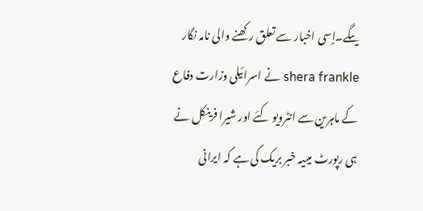یںگے۔اٍسی اخبار سے تعلق رکھنے والی نامہ نگار shera frankle نے اسرائیلی وزارت دفاع کے ماہرین سے انٹرویو کئے اور شیرا فرینکل نے ہی رپورٹ میںیہ خبر بریک کی ہے کہ ایرانی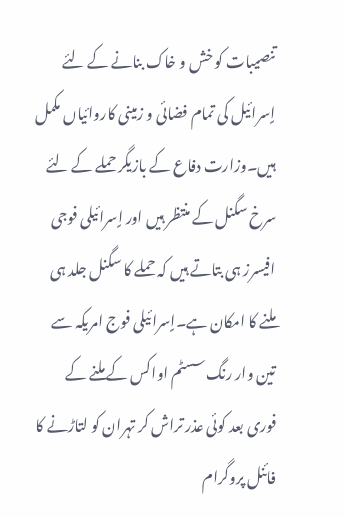تنصیبات کو خش و خاک بنانے کے لئے اٍسرائیل کی تمام فضائی و زمینی کاروائیاں مکمل ہیں۔وزارت دفاع کے بازیگر حملے کے لئے سرخ سگنل کے منتظر ہیں اور اٍسرائیلی فوجی افیسرز ہی بتاتے ہیں کہ حملے کا سگنل جلد ہی ملنے کا امکان ہے۔اٍسرائیلی فوج امریکہ سے تین وار رنگ سسٹم اواکس کے ملنے کے فوری بعد کوئی عذر تراش کر تہران کو لتاڑنے کا فائنل پروگرام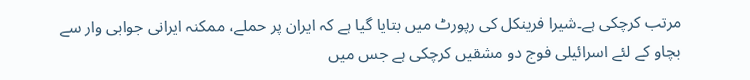مرتب کرچکی ہے۔شیرا فرینکل کی رپورٹ میں بتایا گیا ہے کہ ایران پر حملے، ممکنہ ایرانی جوابی وار سے بچاو کے لئے اسرائیلی فوج دو مشقیں کرچکی ہے جس میں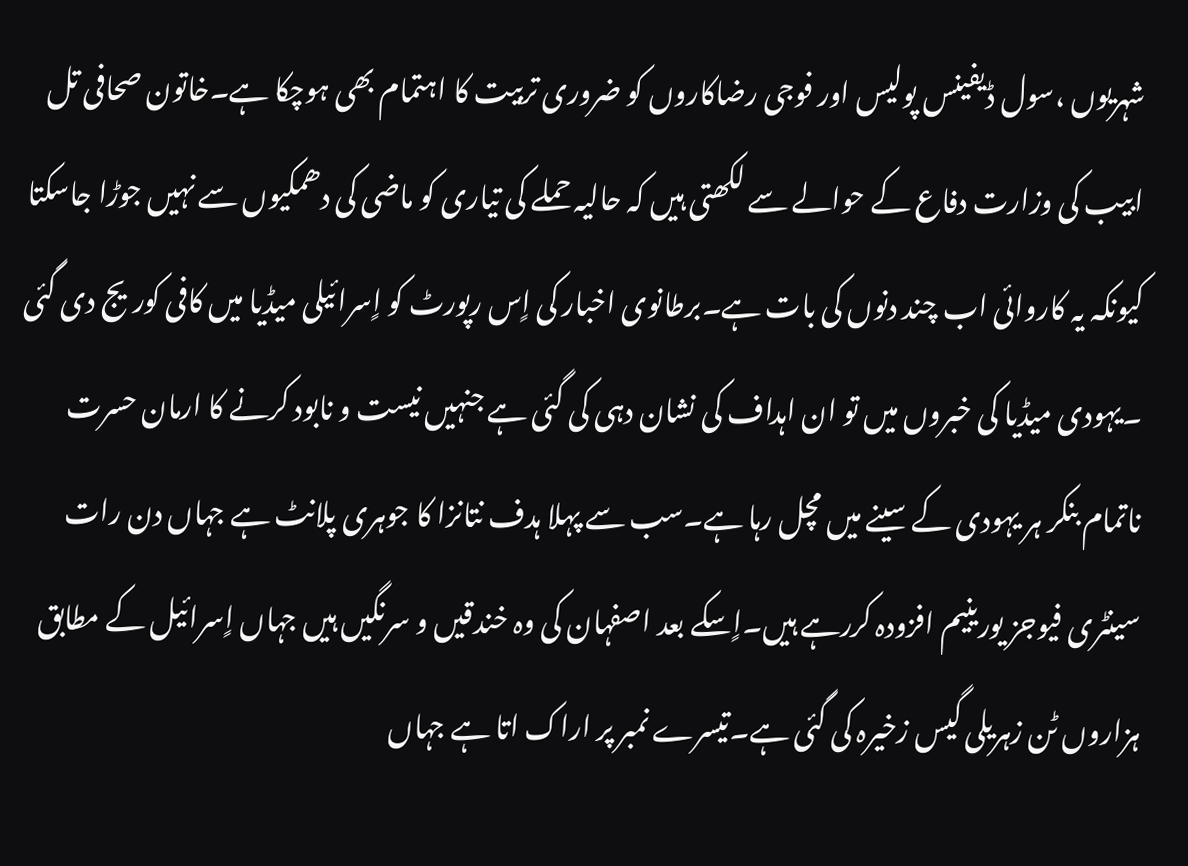شہریوں ،سول ڈیفینس پولیس اور فوجی رضاکاروں کو ضروری تربیت کا اہتمام بھی ہوچکا ہے۔خاتون صحافی تل ابیب کی وزارت دفاع کے حوالے سے لکھتی ہیں کہ حالیہ حملے کی تیاری کو ماضی کی دھمکیوں سے نہیں جوڑا جاسکتا کیونکہ یہ کاروائی اب چند دنوں کی بات ہے۔برطانوی اخبار کی اٍس رپورٹ کو اٍسرائیلی میڈیا میں کافی کوریج دی گئی ۔یہودی میڈیا کی خبروں میں تو ان اہداف کی نشان دہی کی گئی ہے جنہیں نیست و نابود کرنے کا ارمان حسرت ناتمام بنکر ہر یہودی کے سینے میں مچل رہا ہے۔سب سے پہلا ہدف نتانزا کا جوہری پلانٹ ہے جہاں دن رات سینٹری فیوجز یورینیم افزودہ کررہے ہیں۔اٍسکے بعد اصفہان کی وہ خندقیں و سرنگیں ہیں جہاں اٍسرائیل کے مطابق ہزاروں ٹن زہریلی گیس زخیرہ کی گئی ہے۔تیسرے نمبر پر اراک اتا ہے جہاں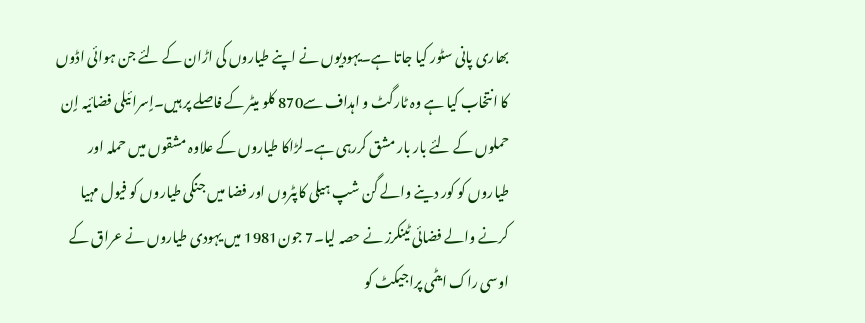بھاری پانی سٹور کیا جاتا ہے۔یہودیوں نے اپنے طیاروں کی اڑان کے لئے جن ہوائی اڈوں کا انتخاب کیا ہے وہ ٹارگٹ و اہداف سے870 کلو میٹر کے فاصلے پر ہیں۔اٍسرائیلی فضائیہ اٍن حملوں کے لئے بار بار مشق کررہی ہے۔لڑاکا طیاروں کے علاوہ مشقوں میں حملہ اور طیاروں کو کور دینے والے گن شپ ہیلی کاپٹروں اور فضا میں جنگی طیاروں کو فیول مہیا کرنے والے فضائی ٹینکرز نے حصہ لیا۔7 جون1981 میں یہودی طیاروں نے عراق کے اوسی راک ایٹمی پراجیکٹ کو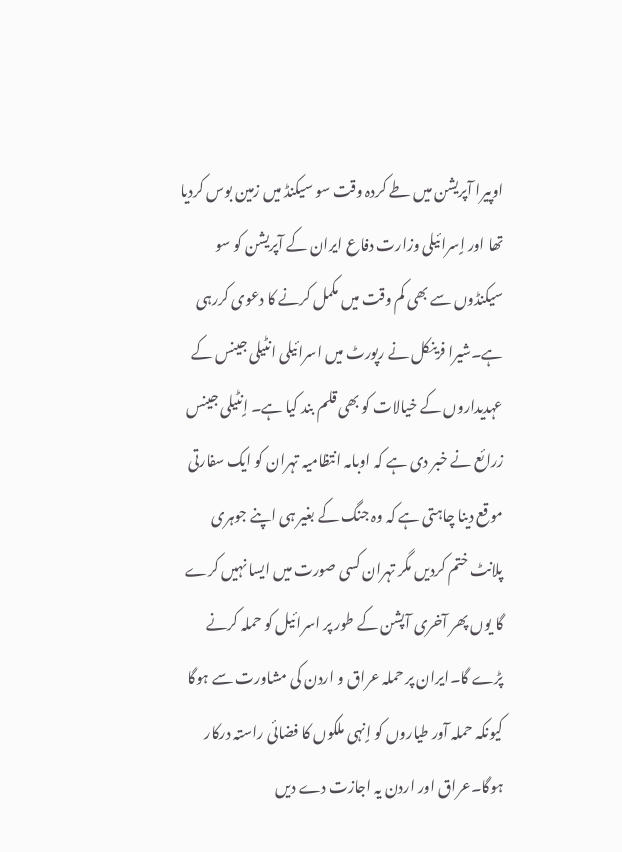اوپیرا آپریشن میں طے کردہ وقت سو سیکنڈ میں زمین بوس کردیا تھا اور اٍسرائیلی وزارت دفاع ایران کے آپریشن کو سو سیکنڈوں سے بھی کم وقت میں مکمل کرنے کا دعوی کررہی ہے۔شیرا فرینکل نے رپورٹ میں اسرائیلی انٹیلی جینس کے عہدیداروں کے خیالات کو بھی قلم بند کیا ہے۔ اٍنٹیلی جینس زرائع نے خبر دی ہے کہ اوبامہ انتظامیہ تہران کو ایک سفارتی موقع دینا چاہتی ہے کہ وہ جنگ کے بغیر ہی اپنے جوہری پلانٹ ختم کردیں مگر تہران کسی صورت میں ایسا نہیں کرے گا یوں پھر آخری آپشن کے طور پر اسرائیل کو حملہ کرنے پڑے گا۔ایران پر حملہ عراق و اردن کی مشاورت سے ہوگا کیونکہ حملہ آور طیاروں کو اٍنہی ملکوں کا فضائی راستہ درکار ہوگا۔عراق اور اردن یہ اجازت دے دیں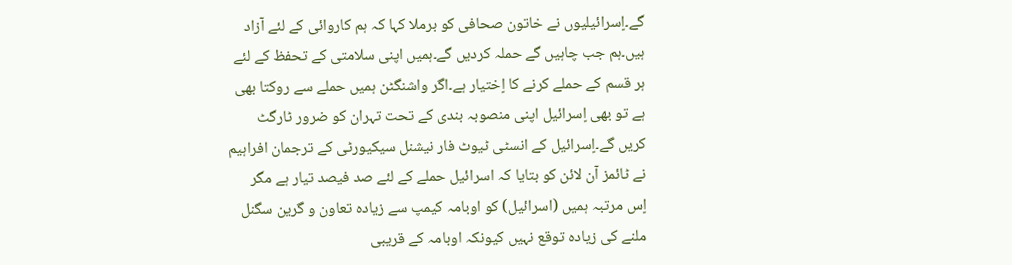گے۔اٍسرائیلیوں نے خاتون صحافی کو برملا کہا کہ ہم کاروائی کے لئے آزاد ہیں۔ہم جب چاہیں گے حملہ کردیں گے۔ہمیں اپنی سلامتی کے تحفظ کے لئے ہر قسم کے حملے کرنے کا اٍختیار ہے۔اگر واشنگٹن ہمیں حملے سے روکتا بھی ہے تو بھی اٍسرائیل اپنی منصوبہ بندی کے تحت تہران کو ضرور ٹارگٹ کریں گے۔اٍسرائیل کے انسٹی ٹیوٹ فار نیشنل سیکیورٹی کے ترجمان افراہیم نے ٹائمز آن لائن کو بتایا کہ اسرائیل حملے کے لئے صد فیصد تیار ہے مگر اٍس مرتبہ ہمیں (اسرائیل) کو اوبامہ کیمپ سے زیادہ تعاون و گرین سگنل ملنے کی زیادہ توقع نہیں کیونکہ اوبامہ کے قریبی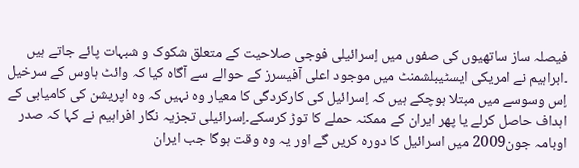فیصلہ ساز ساتھیوں کی صفوں میں اٍسرائیلی فوجی صلاحیت کے متعلق شکوک و شبہات پائے جاتے ہیں ۔ابراہیم نے امریکی ایسٹیبلشمنٹ میں موجود اعلی آفیسرز کے حوالے سے آگاہ کیا کہ وائٹ ہاوس کے سرخیل اٍس وسوسے میں مبتلا ہوچکے ہیں کہ اٍسرائیل کی کارکردگی کا معیار وہ نہیں کہ وہ اپریشن کی کامیابی کے اہداف حاصل کرلے یا پھر ایران کے ممکنہ حملے کا توڑ کرسکے۔اٍسرائیلی تجزیہ نگار افراہیم نے کہا کہ صدر اوبامہ جون2009 میں اسرائیل کا دورہ کریں گے اور یہ وہ وقت ہوگا جب ایران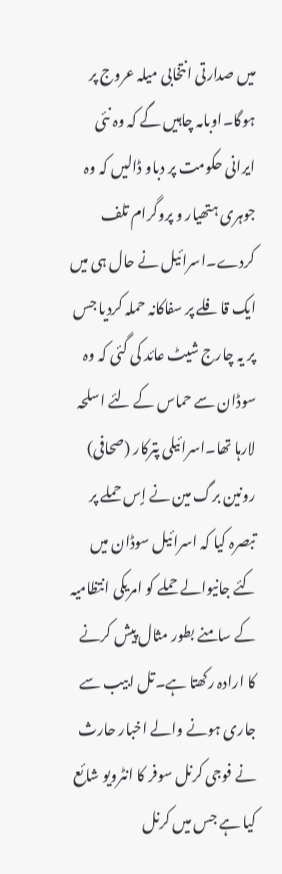میں صدارتی انتخابی میلہ عروج پر ہوگا۔اوبامہ چاہیں گے کہ وہ نئی ایرانی حکومت پر دباو ڈالیں کہ وہ جوہری ہتھیار و پروگرام تلف کردے۔اسرائیل نے حال ہی میں ایک قافلے پر سفاکانہ حملہ کردیا جس پر یہ چارج شیٹ عائد کی گئی کہ وہ سوڈان سے حماس کے لئے اسلحہ لارہا تھا۔اسرائیلی پترکار (صحافی) رونین برگ مین نے اٍس حملے پر تبصرہ کیا کہ اسرائیل سوڈان میں کئے جانیوالے حملے کو امریکی انتظامیہ کے سامنے بطور مثال پیش کرنے کا ارادہ رکھتا ہے۔تل ابیب سے جاری ہونے والے اخبار حارث نے فوجی کرنل سوفر کا انٹرویو شائع کیا ہے جس میں کرنل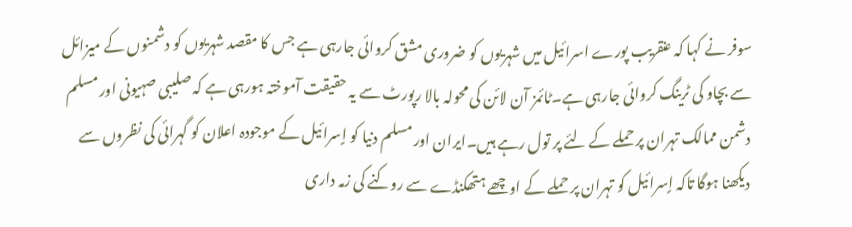سوفر نے کہا کہ عنقریب پورے اسرائیل میں شہریوں کو ضروری مشق کروائی جارہی ہے جس کا مقصد شہریوں کو دشمنوں کے میزائل سے بچاو کی ٹرینگ کروائی جارہی ہے۔ٹائمز آن لائن کی محولہ بالا رپورٹ سے یہ حقیقت آموختہ ہورہی ہے کہ صلیبی صہیونی اور مسلم دشمن ممالک تہران پر حملے کے لئے پر تول رہے ہیں۔ایران اور مسلم دنیا کو اٍسرائیل کے موجودہ اعلان کو گہرائی کی نظروں سے دیکھنا ہوگا تاکہ اٍسرائیل کو تہران پر حملے کے اوچھے ہتھکنڈے سے روکنے کی زمہ داری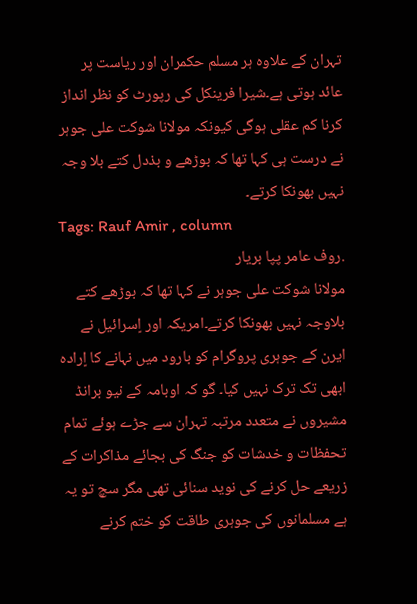تہران کے علاوہ ہر مسلم حکمران اور ریاست پر عائد ہوتی ہے۔شیرا فرینکل کی رپورٹ کو نظر انداز کرنا کم عقلی ہوگی کیونکہ مولانا شوکت علی جوہر نے درست ہی کہا تھا کہ بوڑھے و بذدل کتے بلا وجہ نہیں بھونکا کرتے۔
Tags: Rauf Amir , column
.روف عامر پپا بریار
مولانا شوکت علی جوہر نے کہا تھا کہ بوڑھے کتے بلاوجہ نہیں بھونکا کرتے۔امریکہ اور اٍسرائیل نے ایرن کے جوہری پروگرام کو بارود میں نہانے کا اٍرادہ ابھی تک ترک نہیں کیا۔ گو کہ اوبامہ کے نیو برانڈ مشیروں نے متعدد مرتبہ تہران سے جڑے ہوئے تمام تحفظات و خدشات کو جنگ کی بجائے مذاکرات کے زریعے حل کرنے کی نوید سنائی تھی مگر سچ تو یہ ہے مسلمانوں کی جوہری طاقت کو ختم کرنے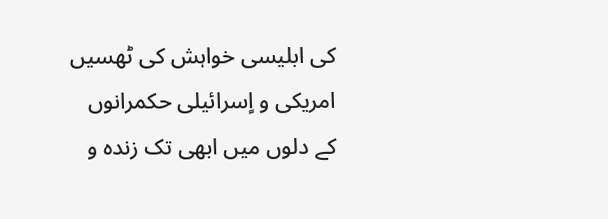کی ابلیسی خواہش کی ٹھسیں امریکی و اٍسرائیلی حکمرانوں کے دلوں میں ابھی تک زندہ و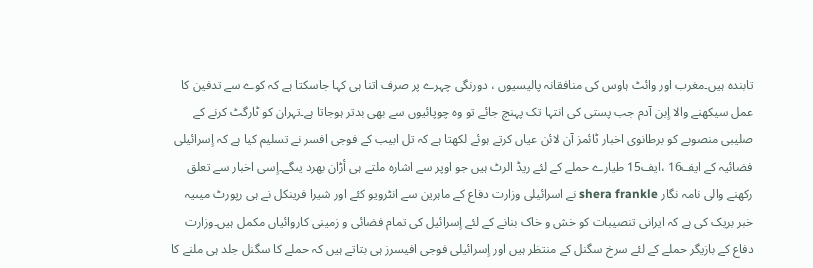تابندہ ہیں۔مغرب اور وائٹ ہاوس کی منافقانہ پالیسیوں ، دورنگی چہرے پر صرف اتنا ہی کہا جاسکتا ہے کہ کوے سے تدفین کا عمل سیکھنے والا اٍبن آدم جب پستی کی انتہا تک پہنچ جائے تو وہ چوپائیوں سے بھی بدتر ہوجاتا ہے۔تہران کو ٹارگٹ کرنے کے صلیبی منصوبے کو برطانوی اخبار ٹائمز آن لائن عیاں کرتے ہوئے لکھتا ہے کہ تل ابیب کے فوجی افسر نے تسلیم کیا ہے کہ اٍسرائیلی فضائیہ کے ایف16 ،ایف15 طیارے حملے کے لئے ریڈ الرٹ ہیں جو اوپر سے اشارہ ملتے ہی أڑان بھرد یںگے۔اٍسی اخبار سے تعلق رکھنے والی نامہ نگار shera frankle نے اسرائیلی وزارت دفاع کے ماہرین سے انٹرویو کئے اور شیرا فرینکل نے ہی رپورٹ میںیہ خبر بریک کی ہے کہ ایرانی تنصیبات کو خش و خاک بنانے کے لئے اٍسرائیل کی تمام فضائی و زمینی کاروائیاں مکمل ہیں۔وزارت دفاع کے بازیگر حملے کے لئے سرخ سگنل کے منتظر ہیں اور اٍسرائیلی فوجی افیسرز ہی بتاتے ہیں کہ حملے کا سگنل جلد ہی ملنے کا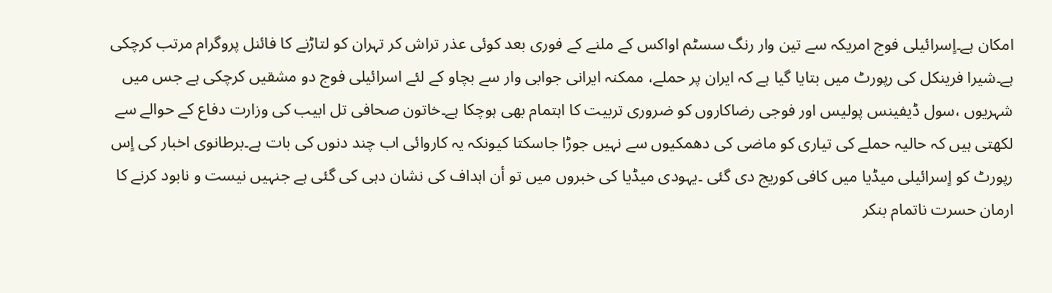امکان ہے۔اٍسرائیلی فوج امریکہ سے تین وار رنگ سسٹم اواکس کے ملنے کے فوری بعد کوئی عذر تراش کر تہران کو لتاڑنے کا فائنل پروگرام مرتب کرچکی ہے۔شیرا فرینکل کی رپورٹ میں بتایا گیا ہے کہ ایران پر حملے، ممکنہ ایرانی جوابی وار سے بچاو کے لئے اسرائیلی فوج دو مشقیں کرچکی ہے جس میں شہریوں ،سول ڈیفینس پولیس اور فوجی رضاکاروں کو ضروری تربیت کا اہتمام بھی ہوچکا ہے۔خاتون صحافی تل ابیب کی وزارت دفاع کے حوالے سے لکھتی ہیں کہ حالیہ حملے کی تیاری کو ماضی کی دھمکیوں سے نہیں جوڑا جاسکتا کیونکہ یہ کاروائی اب چند دنوں کی بات ہے۔برطانوی اخبار کی اٍس رپورٹ کو اٍسرائیلی میڈیا میں کافی کوریج دی گئی ۔یہودی میڈیا کی خبروں میں تو أن اہداف کی نشان دہی کی گئی ہے جنہیں نیست و نابود کرنے کا ارمان حسرت ناتمام بنکر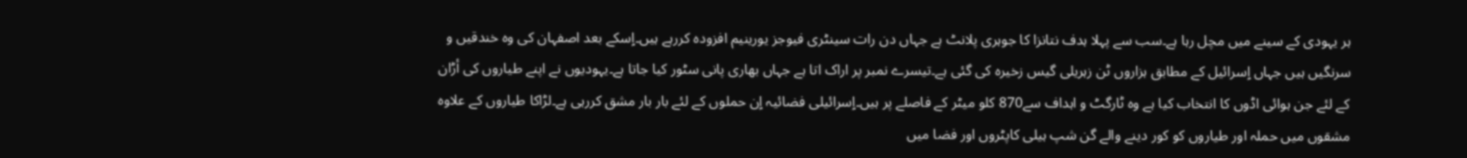ہر یہودی کے سینے میں مچل رہا ہے۔سب سے پہلا ہدف نتانزا کا جوہری پلانٹ ہے جہاں دن رات سینٹری فیوجز یورینیم افزودہ کررہے ہیں۔اٍسکے بعد اصفہان کی وہ خندقیں و سرنگیں ہیں جہاں اٍسرائیل کے مطابق ہزاروں ٹن زہریلی گیس زخیرہ کی گئی ہے۔تیسرے نمبر پر اراک اتا ہے جہاں بھاری پانی سٹور کیا جاتا ہے۔یہودیوں نے اپنے طیاروں کی أڑان کے لئے جن ہوائی اڈوں کا انتخاب کیا ہے وہ ٹارگٹ و اہداف سے870 کلو میٹر کے فاصلے پر ہیں۔اٍسرائیلی فضائیہ اٍن حملوں کے لئے بار بار مشق کررہی ہے۔لڑاکا طیاروں کے علاوہ مشقوں میں حملہ اور طیاروں کو کور دینے والے گن شپ ہیلی کاپٹروں اور فضا میں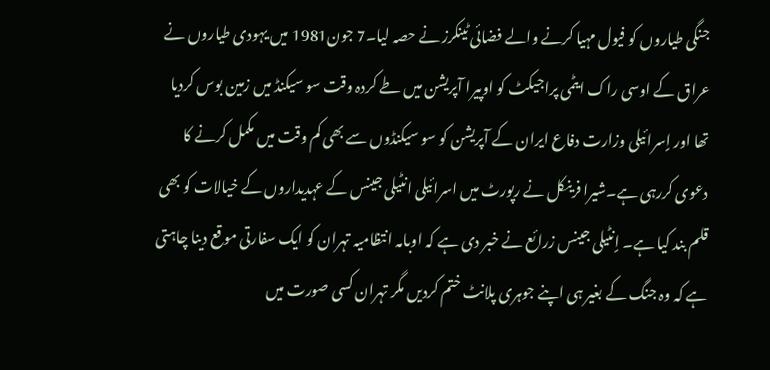جنگی طیاروں کو فیول مہیا کرنے والے فضائی ٹینکرز نے حصہ لیا۔7 جون1981 میں یہودی طیاروں نے عراق کے اوسی راک ایٹمی پراجیکٹ کو اوپیرا آپریشن میں طے کردہ وقت سو سیکنڈ میں زمین بوس کردیا تھا اور اٍسرائیلی وزارت دفاع ایران کے آپریشن کو سو سیکنڈوں سے بھی کم وقت میں مکمل کرنے کا دعوی کررہی ہے۔شیرا فرینکل نے رپورٹ میں اسرائیلی انٹیلی جینس کے عہدیداروں کے خیالات کو بھی قلم بند کیا ہے۔ اٍنٹیلی جینس زرائع نے خبر دی ہے کہ اوبامہ انتظامیہ تہران کو ایک سفارتی موقع دینا چاہتی ہے کہ وہ جنگ کے بغیر ہی اپنے جوہری پلانٹ ختم کردیں مگر تہران کسی صورت میں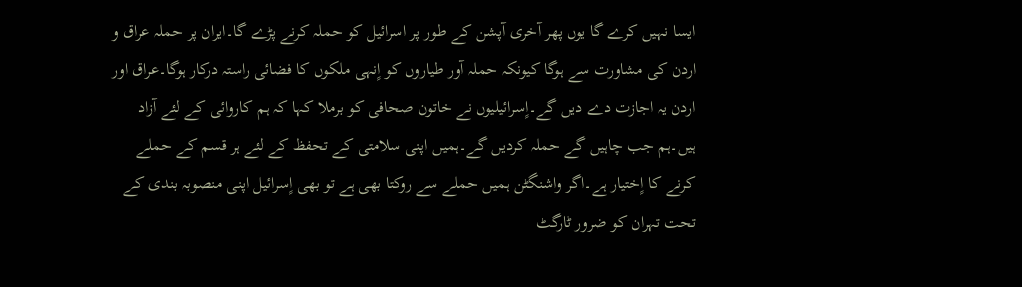ایسا نہیں کرے گا یوں پھر آخری آپشن کے طور پر اسرائیل کو حملہ کرنے پڑے گا۔ایران پر حملہ عراق و اردن کی مشاورت سے ہوگا کیونکہ حملہ آور طیاروں کو اٍنہی ملکوں کا فضائی راستہ درکار ہوگا۔عراق اور اردن یہ اجازت دے دیں گے۔اٍسرائیلیوں نے خاتون صحافی کو برملا کہا کہ ہم کاروائی کے لئے آزاد ہیں۔ہم جب چاہیں گے حملہ کردیں گے۔ہمیں اپنی سلامتی کے تحفظ کے لئے ہر قسم کے حملے کرنے کا اٍختیار ہے۔اگر واشنگٹن ہمیں حملے سے روکتا بھی ہے تو بھی اٍسرائیل اپنی منصوبہ بندی کے تحت تہران کو ضرور ٹارگٹ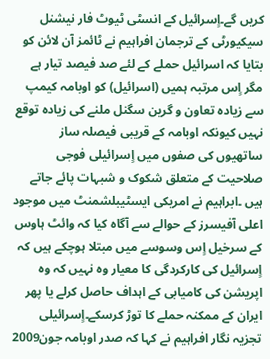کریں گے۔اٍسرائیل کے انسٹی ٹیوٹ فار نیشنل سیکیورٹی کے ترجمان افراہیم نے ٹائمز آن لائن کو بتایا کہ اسرائیل حملے کے لئے صد فیصد تیار ہے مگر اٍس مرتبہ ہمیں (اسرائیل) کو اوبامہ کیمپ سے زیادہ تعاون و گرین سگنل ملنے کی زیادہ توقع نہیں کیونکہ اوبامہ کے قریبی فیصلہ ساز ساتھیوں کی صفوں میں اٍسرائیلی فوجی صلاحیت کے متعلق شکوک و شبہات پائے جاتے ہیں ۔ابراہیم نے امریکی ایسٹیبلشمنٹ میں موجود اعلی آفیسرز کے حوالے سے آگاہ کیا کہ وائٹ ہاوس کے سرخیل اٍس وسوسے میں مبتلا ہوچکے ہیں کہ اٍسرائیل کی کارکردگی کا معیار وہ نہیں کہ وہ اپریشن کی کامیابی کے اہداف حاصل کرلے یا پھر ایران کے ممکنہ حملے کا توڑ کرسکے۔اٍسرائیلی تجزیہ نگار افراہیم نے کہا کہ صدر اوبامہ جون2009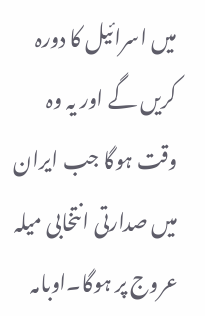میں اسرائیل کا دورہ کریں گے اور یہ وہ وقت ہوگا جب ایران میں صدارتی انتخابی میلہ عروج پر ہوگا۔اوبامہ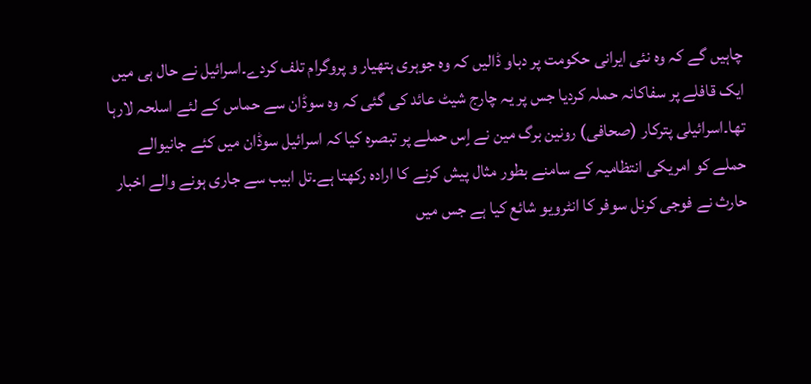چاہیں گے کہ وہ نئی ایرانی حکومت پر دباو ڈالیں کہ وہ جوہری ہتھیار و پروگرام تلف کردے۔اسرائیل نے حال ہی میں ایک قافلے پر سفاکانہ حملہ کردیا جس پر یہ چارج شیٹ عائد کی گئی کہ وہ سوڈان سے حماس کے لئے اسلحہ لارہا تھا۔اسرائیلی پترکار (صحافی) رونین برگ مین نے اٍس حملے پر تبصرہ کیا کہ اسرائیل سوڈان میں کئے جانیوالے حملے کو امریکی انتظامیہ کے سامنے بطور مثال پیش کرنے کا ارادہ رکھتا ہے۔تل ابیب سے جاری ہونے والے اخبار حارث نے فوجی کرنل سوفر کا انٹرویو شائع کیا ہے جس میں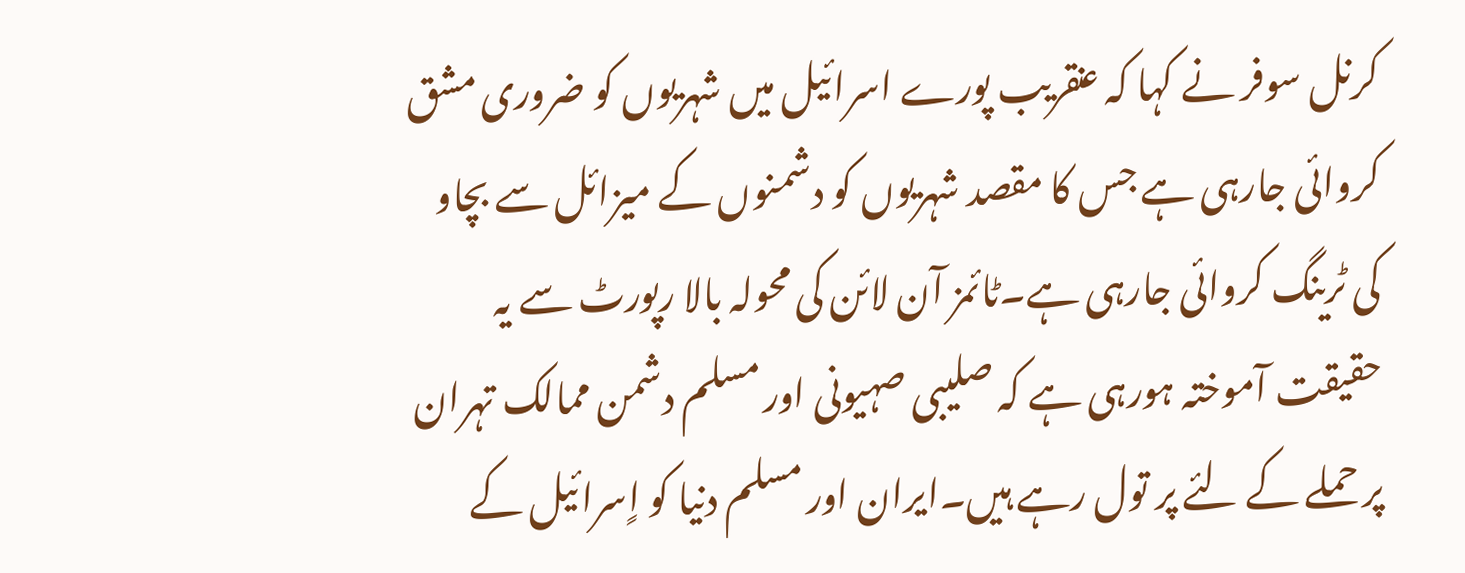کرنل سوفر نے کہا کہ عنقریب پورے اسرائیل میں شہریوں کو ضروری مشق کروائی جارہی ہے جس کا مقصد شہریوں کو دشمنوں کے میزائل سے بچاو کی ٹرینگ کروائی جارہی ہے۔ٹائمز آن لائن کی محولہ بالا رپورٹ سے یہ حقیقت آموختہ ہورہی ہے کہ صلیبی صہیونی اور مسلم دشمن ممالک تہران پر حملے کے لئے پر تول رہے ہیں۔ایران اور مسلم دنیا کو اٍسرائیل کے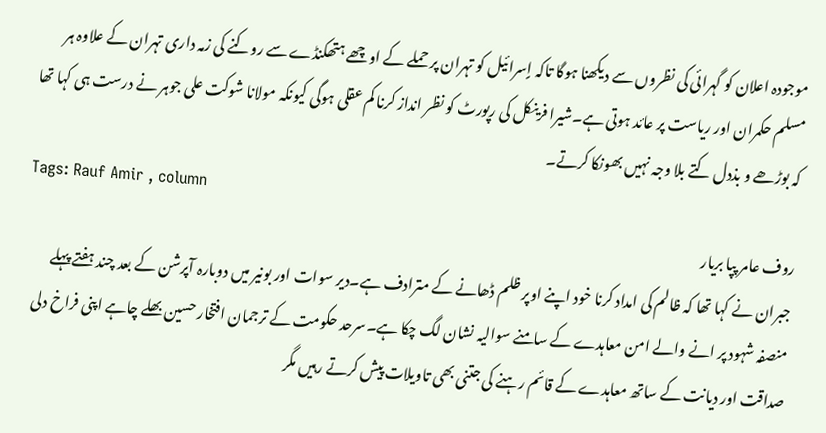موجودہ اعلان کو گہرائی کی نظروں سے دیکھنا ہوگا تاکہ اٍسرائیل کو تہران پر حملے کے اوچھے ہتھکنڈے سے روکنے کی زمہ داری تہران کے علاوہ ہر مسلم حکمران اور ریاست پر عائد ہوتی ہے۔شیرا فرینکل کی رپورٹ کو نظر انداز کرنا کم عقلی ہوگی کیونکہ مولانا شوکت علی جوہر نے درست ہی کہا تھا کہ بوڑھے و بذدل کتے بلا وجہ نہیں بھونکا کرتے۔
Tags: Rauf Amir , column
روف عامر پپا بریار
جبران نے کہا تھا کہ ظالم کی امداد کرنا خود اپنے اوپر ظلم ڈھانے کے مترادف ہے۔دیر سوات اور بونیر میں دوبارہ آپرشن کے بعد چند ہفتے پہلے منصفہ شہود پر انے والے امن معاہدے کے سامنے سوالیہ نشان لگ چکا ہے۔سرحد حکومت کے ترجمان افتخار حسین بھلے چاہے اپنی فراخ دلی صداقت اور دیانت کے ساتھ معاہدے کے قائم رہنے کی جتنی بھی تاویلات پیش کرتے رہیں مگر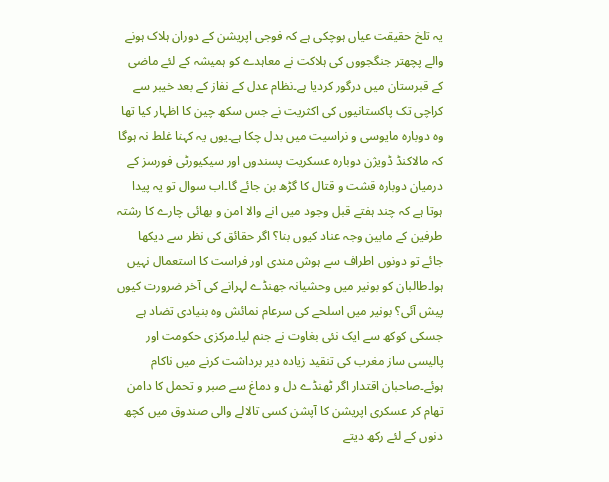یہ تلخ حقیقت عیاں ہوچکی ہے کہ فوجی اپریشن کے دوران ہلاک ہونے والے پچھتر جنگجووں کی ہلاکت نے معاہدے کو ہمیشہ کے لئے ماضی کے قبرستان میں درگور کردیا ہے۔نظام عدل کے نفاز کے بعد خیبر سے کراچی تک پاکستانیوں کی اکثریت نے جس سکھ چین کا اظہار کیا تھا وہ دوبارہ مایوسی و نراسیت میں بدل چکا ہے۔یوں یہ کہنا غلط نہ ہوگا کہ مالاکنڈ ڈویژن دوبارہ عسکریت پسندوں اور سیکیورٹی فورسز کے درمیان دوبارہ قشت و قتال کا گڑھ بن جائے گا۔اب سوال تو یہ پیدا ہوتا ہے کہ چند ہفتے قبل وجود میں انے والا امن و بھائی چارے کا رشتہ طرفین کے مابین وجہ عناد کیوں بنا؟ اگر حقائق کی نظر سے دیکھا جائے تو دونوں اطراف سے ہوش مندی اور فراست کا استعمال نہیں ہوا۔طالبان کو بونیر میں وحشیانہ جھنڈے لہرانے کی آخر ضرورت کیوں پیش آئی؟ بونیر میں اسلحے کی سرعام نمائش وہ بنیادی تضاد ہے جسکی کوکھ سے ایک نئی بغاوت نے جنم لیا۔مرکزی حکومت اور پالیسی ساز مغرب کی تنقید زیادہ دیر برداشت کرنے میں ناکام ہوئے۔صاحبان اقتدار اگر ٹھنڈے دل و دماغ سے صبر و تحمل کا دامن تھام کر عسکری اپریشن کا آپشن کسی تالالے والی صندوق میں کچھ دنوں کے لئے رکھ دیتے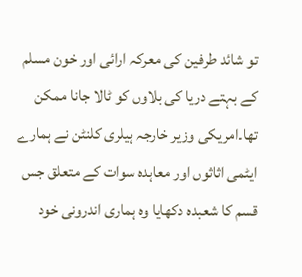تو شائد طرفین کی معرکہ ارائی اور خون مسلم کے بہتے دریا کی بلاوں کو ٹالا جانا ممکن تھا۔امریکی وزیر خارجہ ہیلری کلنٹن نے ہمارے ایٹمی اثاثوں اور معاہدہ سوات کے متعلق جس قسم کا شعبدہ دکھایا وہ ہماری اندرونی خود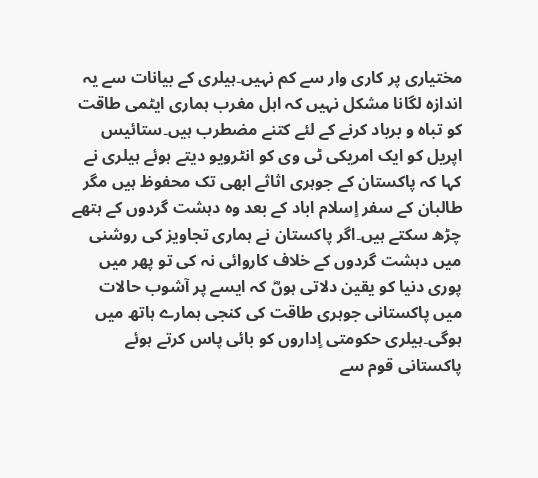مختیاری پر کاری وار سے کم نہیں۔ہیلری کے بیانات سے یہ اندازہ لگانا مشکل نہیں کہ اہل مغرب ہماری ایٹمی طاقت کو تباہ و برباد کرنے کے لئے کتنے مضطرب ہیں۔ستائیس اپریل کو ایک امریکی ٹی وی کو انٹرویو دیتے ہوئے ہیلری نے کہا کہ پاکستان کے جوہری اثاثے ابھی تک محفوظ ہیں مگر طالبان کے سفر اٍسلام اباد کے بعد وہ دہشت گردوں کے ہتھے چڑھ سکتے ہیں۔اگر پاکستان نے ہماری تجاویز کی روشنی میں دہشت گردوں کے خلاف کاروائی نہ کی تو پھر میں پوری دنیا کو یقین دلاتی ہوںؓ کہ ایسے پر آشوب حالات میں پاکستانی جوہری طاقت کی کنجی ہمارے ہاتھ میں ہوگی۔ہیلری حکومتی اٍداروں کو بائی پاس کرتے ہوئے پاکستانی قوم سے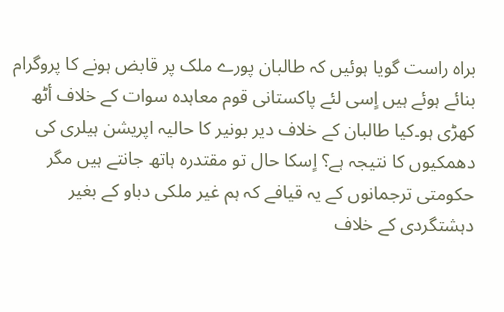براہ راست گویا ہوئیں کہ طالبان پورے ملک پر قابض ہونے کا پروگرام بنائے ہوئے ہیں اٍسی لئے پاکستانی قوم معاہدہ سوات کے خلاف أٹھ کھڑی ہو۔کیا طالبان کے خلاف دیر بونیر کا حالیہ اپریشن ہیلری کی دھمکیوں کا نتیجہ ہے؟ اٍسکا حال تو مقتدرہ ہاتھ جانتے ہیں مگر حکومتی ترجمانوں کے یہ قیافے کہ ہم غیر ملکی دباو کے بغیر دہشتگردی کے خلاف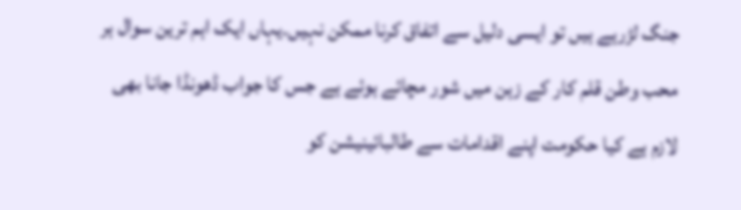جنگ لڑرہے ہیں تو ایسی دلیل سے اتفاق کرنا ممکن نہیں۔یہاں ایک اہم ترین سوال ہر محب وطن قلم کار کے زہن میں شور مچائے ہوئے ہے جس کا جواب ڈھونڈا جانا بھی لازم ہے کیا حکومت اپنے اقدامات سے طالبائینیشن کو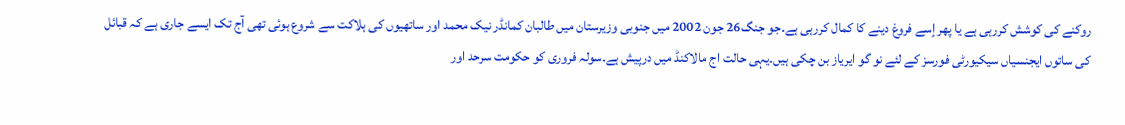روکنے کی کوشش کررہی ہے یا پھر اٍسے فروغ دینے کا کمال کررہی ہے۔جو جنگ26 جون 2002 میں جنوبی وزیرستان میں طالبان کمانڈر نیک محمد اور ساتھیوں کی ہلاکت سے شروع ہوئی تھی آج تک ایسے جاری ہے کہ قبائل کی ساتوں ایجنسیاں سیکیورٹی فورسز کے لئے نو گو ایریاز بن چکی ہیں۔یہی حالت اج مالاکنڈ میں درپیش ہے۔سولہ فروری کو حکومت سرحد اور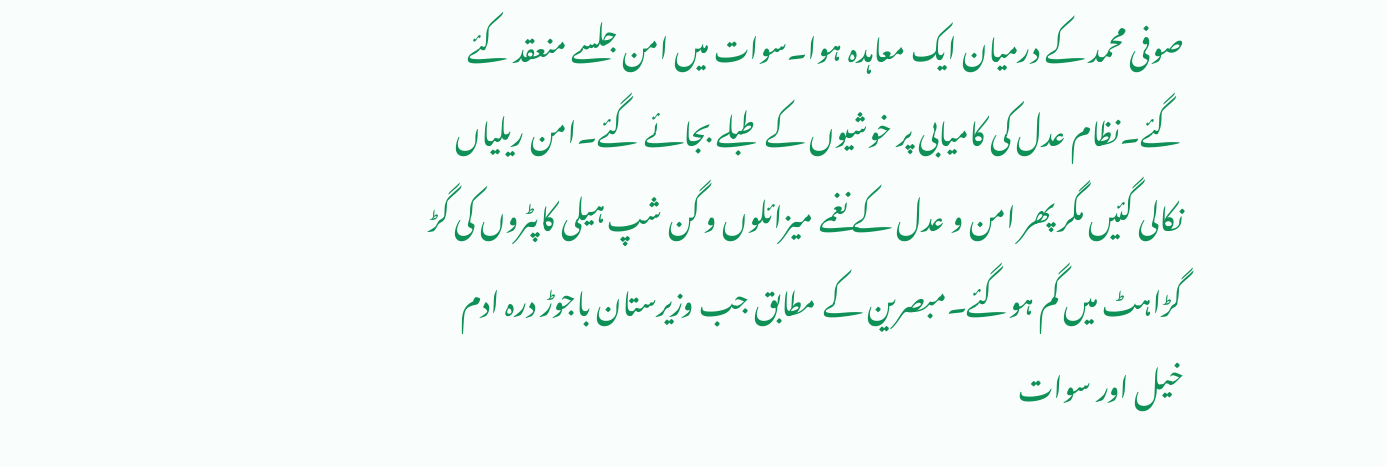صوفی محمد کے درمیان ایک معاہدہ ہوا۔سوات میں امن جلسے منعقد کئے گئے۔نظام عدل کی کامیابی پر خوشیوں کے طبلے بجائے گئے۔امن ریلیاں نکالی گئیں مگر پھر امن و عدل کے نغمے میزائلوں و گن شپ ہیلی کاپٹروں کی گڑ گڑاہٹ میں گم ہوگئے۔مبصرین کے مطابق جب وزیرستان باجوڑ درہ ادم خیل اور سوات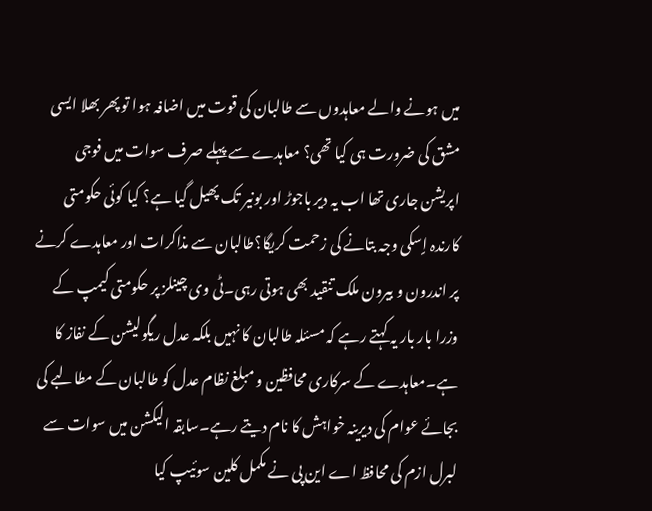میں ہونے والے معاہدوں سے طالبان کی قوت میں اضافہ ہوا تو پھر بھلا ایسی مشق کی ضرورت ہی کیا تھی؟ معاہدے سے پہلے صرف سوات میں فوجی اپریشن جاری تھا اب یہ دیر باجوڑ اور بونیر تک پھیل گیا ہے؟ کیا کوئی حکومتی کارندہ اٍسکی وجہ بتانے کی زحمت کریگا؟طالبان سے مذاکرات اور معاہدے کرنے پر اندرون و بیرون ملک تنقید بھی ہوتی رہی۔ٹی وی چینلز پر حکومتی کیمپ کے وزرا بار بار یہ کہتے رہے کہ مسئلہ طالبان کا نہیں بلکہ عدل ریگولیشن کے نفاز کا ہے۔معاہدے کے سرکاری محافظین و مبلغ نظام عدل کو طالبان کے مطالبے کی بجائے عوام کی دیرینہ خواہش کا نام دیتے رہے۔سابقہ الیکشن میں سوات سے لبرل ازم کی محافظ اے این پی نے مکمل کلین سوئیپ کیا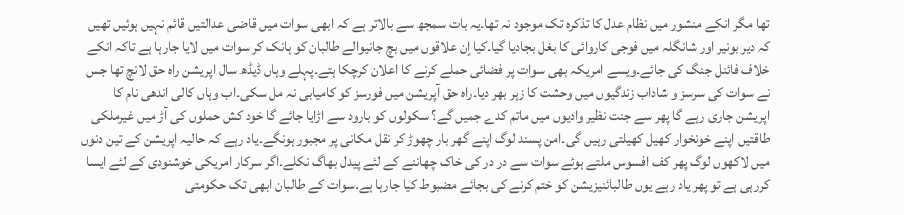تھا مگر انکے منشور میں نظام عدل کا تذکرہ تک موجود نہ تھا۔یہ بات سمجھ سے بالاتر ہے کہ ابھی سوات میں قاضی عدالتیں قائم نہیں ہوئیں تھیں کہ دیر بونیر اور شانگلہ میں فوجی کاروائی کا بغل بجادیا گیا۔کیا اٍن علاقوں میں بچ جانیوالے طالبان کو ہانک کر سوات میں لایا جارہا ہے تاکہ انکے خلاف فائنل جنگ کی جائے۔ویسے امریکہ بھی سوات پر فضائی حملے کرنے کا اعلان کرچکا ہتے۔پہلے وہاں ڈیڈھ سال اپریشن راہ حق لانچ تھا جس نے سوات کی سرسز و شاداب زندگیوں میں وحشت کا زہر بھر دیا۔راہ حق آپریشن میں فورسز کو کامیابی نہ مل سکی۔اب وہاں کالی اندھی نام کا اپریشن جاری رہے گا پھر سے جنت نظیر وادیوں میں ماتم کدے جمیں گے؟ سکولوں کو بارود سے اڑایا جائے گا خود کش حملوں کی آڑ میں غیرملکی طاقتیں اپنے خونخوار کھیل کھیلتی رہیں گی۔امن پسند لوگ اپنے گھر بار چھوڑ کر نقل مکانی پر مجبور ہونگے۔یاد رہے کہ حالیہ اپریشن کے تین دنوں میں لاکھوں لوگ پھر کف افسوس ملتے ہوئے سوات سے در در کی خاک چھاننے کے لئے پیدل بھاگ نکلے۔اگر سرکار امریکی خوشنودی کے لئے ایسا کررہی ہے تو پھر یاد رہے یوں طالبائنیزیشن کو ختم کرنے کی بجائے مضبوط کیا جارہا ہے۔سوات کے طالبان ابھی تک حکومتی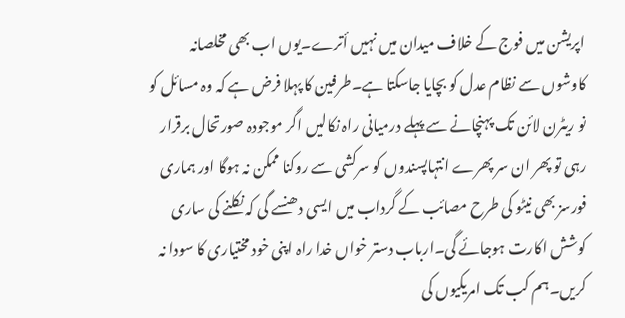اپریشن میں فوج کے خلاف میدان میں نہیں أترے۔یوں اب بھی مخلصانہ کاوشوں سے نظام عدل کو بچایا جاسکتا ہے۔طرفین کا پہلا فرض ہے کہ وہ مسائل کو نو ریٹرن لائن تک پہنچانے سے پہلے درمیانی راہ نکالیں اگر موجودہ صورتحال برقرار رہی تو پھر ان سر پھرے انتہاپسندوں کو سرکشی سے روکنا ممکن نہ ہوگا اور ہماری فورسز بھی نیٹو کی طرح مصائب کے گرداب میں ایسی دھنسے گی کہ نکلنے کی ساری کوشش اکارت ہوجائے گی۔ارباب دستر خواں خدا راہ اپنی خود مختیاری کا سودا نہ کریں۔ہم کب تک امریکیوں کی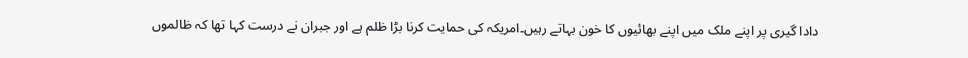دادا گیری پر اپنے ملک میں اپنے بھائیوں کا خون بہاتے رہیں۔امریکہ کی حمایت کرنا بڑا ظلم ہے اور جبران نے درست کہا تھا کہ ظالموں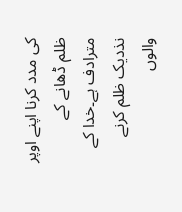کی مدد کرنا اپنے اوپر ظلم ڈھانے کے مترادف ہے۔خدا کے نذدیک ظلم کرنے والوں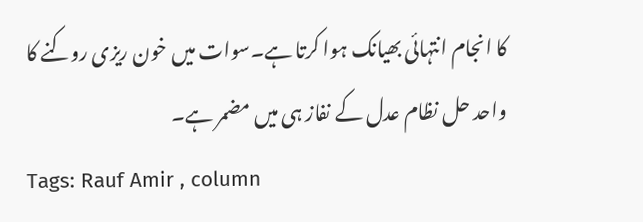کا انجام انتہائی بھیانک ہوا کرتا ہے۔سوات میں خون ریزی روکنے کا واحد حل نظام عدل کے نفاز ہی میں مضمر ہے۔
Tags: Rauf Amir , column